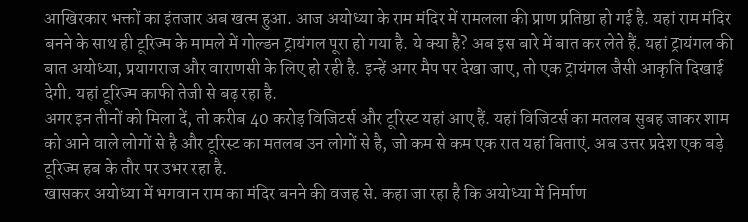आखिरकार भक्तों का इंतजार अब खत्म हुआ. आज अयोध्या के राम मंदिर में रामलला की प्राण प्रतिष्ठा हो गई है. यहां राम मंदिर बनने के साथ ही टूरिज्म के मामले में गोल्डन ट्रायंगल पूरा हो गया है. ये क्या है? अब इस बारे में बात कर लेते हैं. यहां ट्रायंगल की बात अयोध्या, प्रयागराज और वाराणसी के लिए हो रही है. इन्हें अगर मैप पर देखा जाए, तो एक ट्रायंगल जैसी आकृति दिखाई देगी. यहां टूरिज्म काफी तेजी से बढ़ रहा है.
अगर इन तीनों को मिला दें, तो करीब 40 करोड़ विजिटर्स और टूरिस्ट यहां आए हैं. यहां विजिटर्स का मतलब सुबह जाकर शाम को आने वाले लोगों से है और टूरिस्ट का मतलब उन लोगों से है, जो कम से कम एक रात यहां बिताएं. अब उत्तर प्रदेश एक बड़े टूरिज्म हब के तौर पर उभर रहा है.
खासकर अयोध्या में भगवान राम का मंदिर बनने की वजह से. कहा जा रहा है कि अयोध्या में निर्माण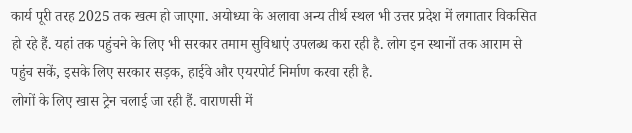कार्य पूरी तरह 2025 तक खत्म हो जाएगा. अयोध्या के अलावा अन्य तीर्थ स्थल भी उत्तर प्रदेश में लगातार विकसित हो रहे हैं. यहां तक पहुंचने के लिए भी सरकार तमाम सुविधाएं उपलब्ध करा रही है. लोग इन स्थानों तक आराम से पहुंच सकें, इसके लिए सरकार सड़क, हाईवे और एयरपोर्ट निर्माण करवा रही है.
लोगों के लिए खास ट्रेन चलाई जा रही हैं. वाराणसी में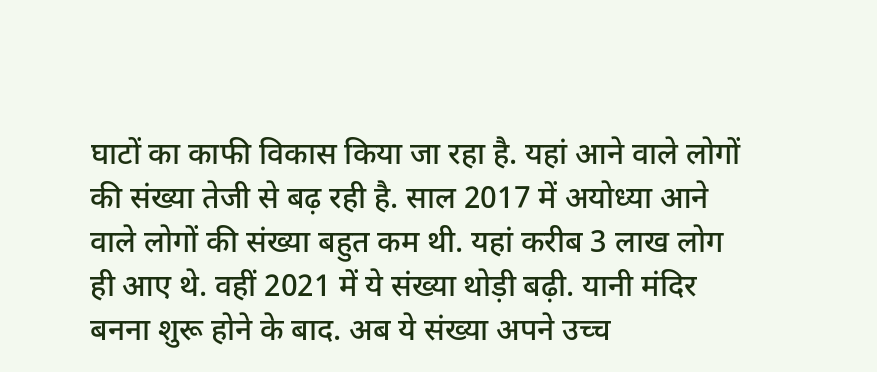घाटों का काफी विकास किया जा रहा है. यहां आने वाले लोगों की संख्या तेजी से बढ़ रही है. साल 2017 में अयोध्या आने वाले लोगों की संख्या बहुत कम थी. यहां करीब 3 लाख लोग ही आए थे. वहीं 2021 में ये संख्या थोड़ी बढ़ी. यानी मंदिर बनना शुरू होने के बाद. अब ये संख्या अपने उच्च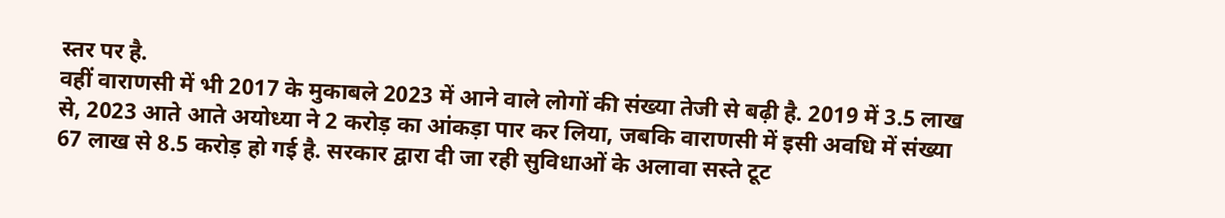स्तर पर है.
वहीं वाराणसी में भी 2017 के मुकाबले 2023 में आने वाले लोगों की संख्या तेजी से बढ़ी है. 2019 में 3.5 लाख से, 2023 आते आते अयोध्या ने 2 करोड़ का आंकड़ा पार कर लिया, जबकि वाराणसी में इसी अवधि में संख्या 67 लाख से 8.5 करोड़ हो गई है. सरकार द्वारा दी जा रही सुविधाओं के अलावा सस्ते टूट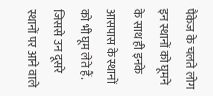पैकेज के चलते लोग इन स्थानों को घूमने के साथ ही इनके आसपास के स्थानों को भी घूम लेते हैं. जिससे उन दूसरे स्थानों पर आने वाले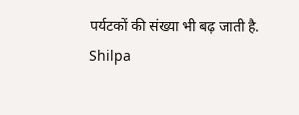पर्यटकों की संख्या भी बढ़ जाती है.
Shilpa